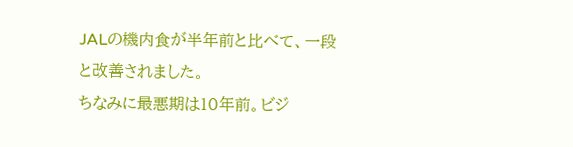JALの機内食が半年前と比べて、一段と改善されました。
ちなみに最悪期は10年前。ビジ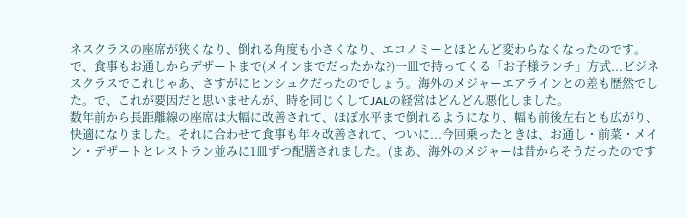ネスクラスの座席が狭くなり、倒れる角度も小さくなり、エコノミーとほとんど変わらなくなったのです。で、食事もお通しからデザートまで(メインまでだったかな?)一皿で持ってくる「お子様ランチ」方式...ビジネスクラスでこれじゃあ、さすがにヒンシュクだったのでしょう。海外のメジャーエアラインとの差も歴然でした。で、これが要因だと思いませんが、時を同じくしてJALの経営はどんどん悪化しました。
数年前から長距離線の座席は大幅に改善されて、ほぼ水平まで倒れるようになり、幅も前後左右とも広がり、快適になりました。それに合わせて食事も年々改善されて、ついに...今回乗ったときは、お通し・前菜・メイン・デザートとレストラン並みに1皿ずつ配膳されました。(まあ、海外のメジャーは昔からそうだったのです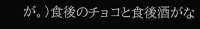が。)食後のチョコと食後酒がな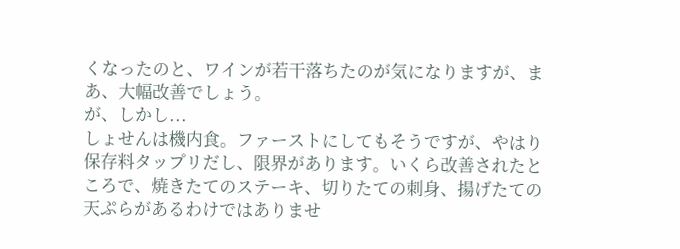くなったのと、ワインが若干落ちたのが気になりますが、まあ、大幅改善でしょう。
が、しかし...
しょせんは機内食。ファーストにしてもそうですが、やはり保存料タップリだし、限界があります。いくら改善されたところで、焼きたてのステーキ、切りたての刺身、揚げたての天ぷらがあるわけではありませ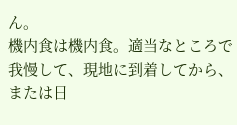ん。
機内食は機内食。適当なところで我慢して、現地に到着してから、または日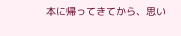本に帰ってきてから、思い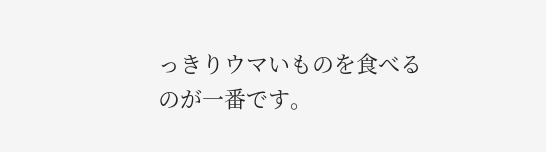っきりウマいものを食べるのが一番です。